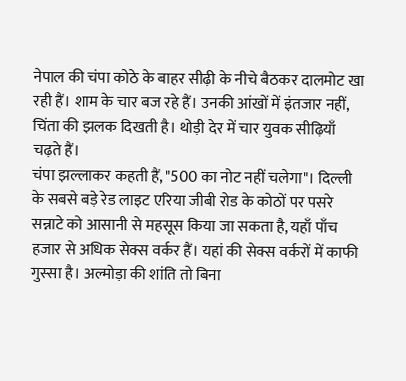नेपाल की चंपा कोठे के बाहर सीढ़ी के नीचे बैठकर दालमोट खा रही हैं। शाम के चार बज रहे हैं। उनकी आंखों में इंतजार नहीं, चिंता की झलक दिखती है। थोड़ी देर में चार युवक सीढ़ियाँ चढ़ते हैं।
चंपा झल्लाकर कहती हैं, "500 का नोट नहीं चलेगा"। दिल्ली के सबसे बड़े रेड लाइट एरिया जीबी रोड के कोठों पर पसरे सन्नाटे को आसानी से महसूस किया जा सकता है, यहाँ पाँच हजार से अधिक सेक्स वर्कर हैं। यहां की सेक्स वर्करों में काफी गुस्सा है। अल्मोड़ा की शांति तो बिना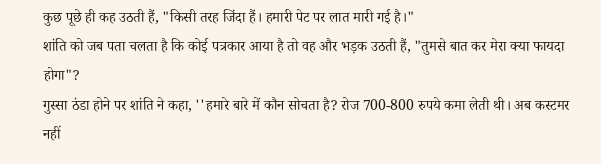कुछ पूछे ही कह उठती हैं, "किसी तरह जिंदा हैं। हमारी पेट पर लात मारी गई है।"
शांति को जब पता चलता है कि कोई पत्रकार आया है तो वह और भड़क उठती हैं, "तुमसे बात कर मेरा क्या फायदा होगा"?
गुस्सा ठंडा होने पर शांति ने कहा, ''हमारे बारे में कौन सोचता है? रोज 700-800 रुपये कमा लेती थी। अब कस्टमर नहीं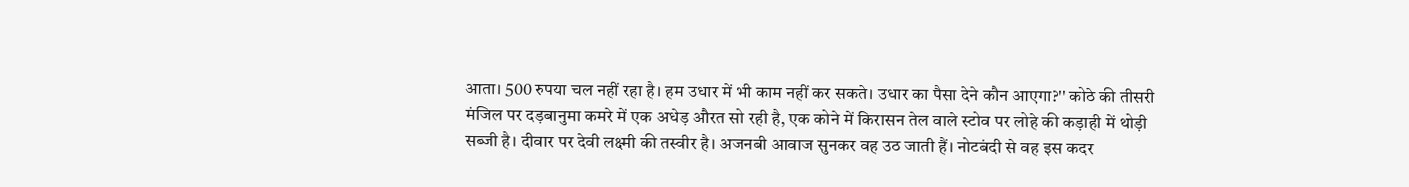आता। 500 रुपया चल नहीं रहा है। हम उधार में भी काम नहीं कर सकते। उधार का पैसा देने कौन आएगा?'' कोठे की तीसरी मंजिल पर दड़बानुमा कमरे में एक अधेड़ औरत सो रही है, एक कोने में किरासन तेल वाले स्टोव पर लोहे की कड़ाही में थोड़ी सब्जी है। दीवार पर देवी लक्ष्मी की तस्वीर है। अजनबी आवाज सुनकर वह उठ जाती हैं। नोटबंदी से वह इस कदर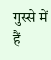गुस्से में हैं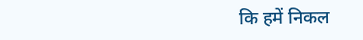कि हमें निकल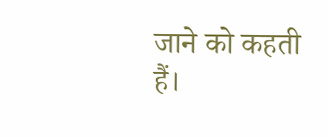जाने को कहती हैं।